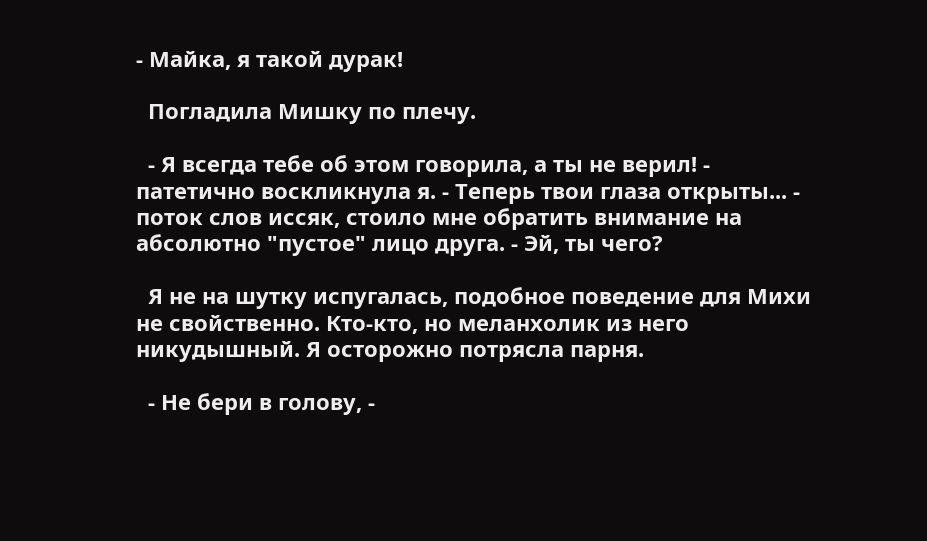- Майка, я такой дурак!

  Погладила Мишку по плечу.

  - Я всегда тебе об этом говорила, а ты не верил! - патетично воскликнула я. - Теперь твои глаза открыты... - поток слов иссяк, стоило мне обратить внимание на абсолютно "пустое" лицо друга. - Эй, ты чего?

  Я не на шутку испугалась, подобное поведение для Михи не свойственно. Кто-кто, но меланхолик из него никудышный. Я осторожно потрясла парня.

  - Не бери в голову, -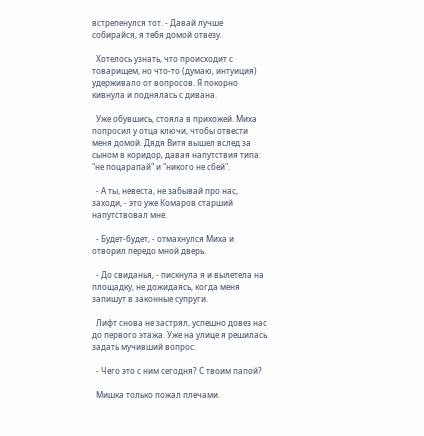встрепенулся тот. - Давай лучше собирайся, я тебя домой отвезу.

  Хотелось узнать, что происходит с товарищем, но что-то (думаю, интуиция) удерживало от вопросов. Я покорно кивнула и поднялась с дивана.

  Уже обувшись, стояла в прихожей. Миха попросил у отца ключи, чтобы отвести меня домой. Дядя Витя вышел вслед за сыном в коридор, давая напутствия типа: "не поцарапай" и "никого не сбей".

  - А ты, невеста, не забывай про нас, заходи, - это уже Комаров старший напутствовал мне.

  - Будет-будет, - отмахнулся Миха и отворил передо мной дверь.

  - До свиданья, - пискнула я и вылетела на площадку, не дожидаясь, когда меня запишут в законные супруги.

  Лифт снова не застрял, успешно довез нас до первого этажа. Уже на улице я решилась задать мучивший вопрос:

  - Чего это с ним сегодня? С твоим папой?

  Мишка только пожал плечами.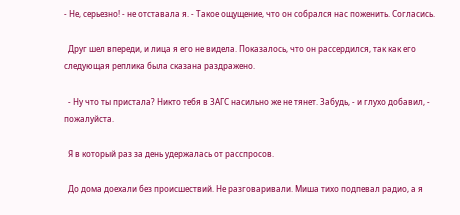- Не, серьезно! - не отставала я. - Такое ощущение, что он собрался нас поженить. Согласись.

  Друг шел впереди, и лица я его не видела. Показалось, что он рассердился, так как его следующая реплика была сказана раздражено.

  - Ну что ты пристала? Никто тебя в ЗАГС насильно же не тянет. Забудь, - и глухо добавил, - пожалуйста.

  Я в который раз за день удержалась от расспросов.

  До дома доехали без происшествий. Не разговаривали. Миша тихо подпевал радио, а я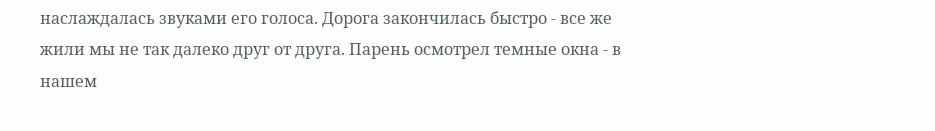наслаждалась звуками его голоса. Дорога закончилась быстро - все же жили мы не так далеко друг от друга. Парень осмотрел темные окна - в нашем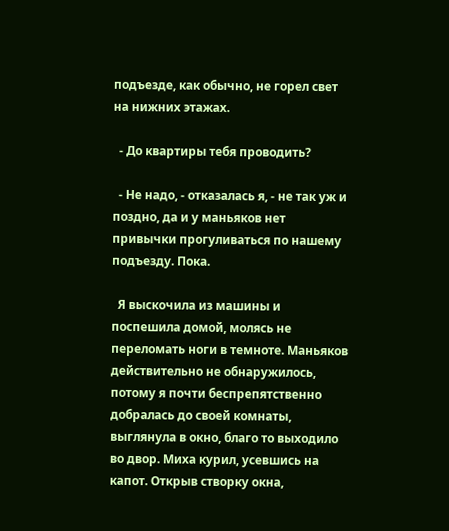подъезде, как обычно, не горел свет на нижних этажах.

  - До квартиры тебя проводить?

  - Не надо, - отказалась я, - не так уж и поздно, да и у маньяков нет привычки прогуливаться по нашему подъезду. Пока.

  Я выскочила из машины и поспешила домой, молясь не переломать ноги в темноте. Маньяков действительно не обнаружилось, потому я почти беспрепятственно добралась до своей комнаты, выглянула в окно, благо то выходило во двор. Миха курил, усевшись на капот. Открыв створку окна,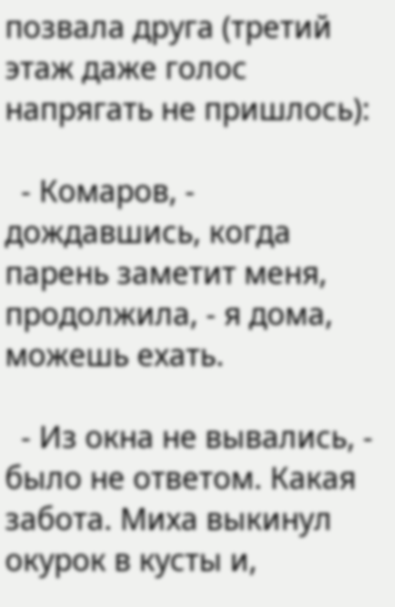позвала друга (третий этаж даже голос напрягать не пришлось):

  - Комаров, - дождавшись, когда парень заметит меня, продолжила, - я дома, можешь ехать.

  - Из окна не вывались, - было не ответом. Какая забота. Миха выкинул окурок в кусты и,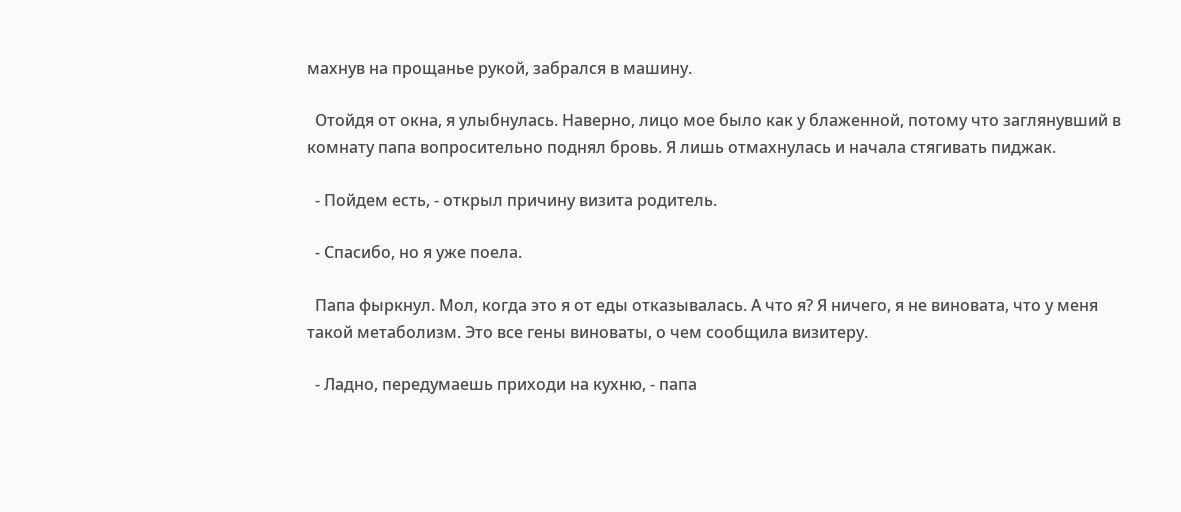махнув на прощанье рукой, забрался в машину.

  Отойдя от окна, я улыбнулась. Наверно, лицо мое было как у блаженной, потому что заглянувший в комнату папа вопросительно поднял бровь. Я лишь отмахнулась и начала стягивать пиджак.

  - Пойдем есть, - открыл причину визита родитель.

  - Спасибо, но я уже поела.

  Папа фыркнул. Мол, когда это я от еды отказывалась. А что я? Я ничего, я не виновата, что у меня такой метаболизм. Это все гены виноваты, о чем сообщила визитеру.

  - Ладно, передумаешь приходи на кухню, - папа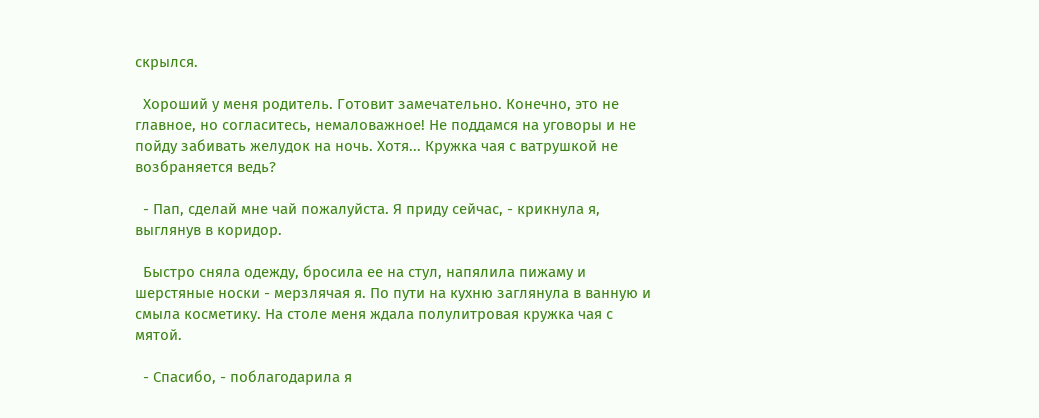скрылся.

  Хороший у меня родитель. Готовит замечательно. Конечно, это не главное, но согласитесь, немаловажное! Не поддамся на уговоры и не пойду забивать желудок на ночь. Хотя... Кружка чая с ватрушкой не возбраняется ведь?

  - Пап, сделай мне чай пожалуйста. Я приду сейчас, - крикнула я, выглянув в коридор.

  Быстро сняла одежду, бросила ее на стул, напялила пижаму и шерстяные носки - мерзлячая я. По пути на кухню заглянула в ванную и смыла косметику. На столе меня ждала полулитровая кружка чая с мятой.

  - Спасибо, - поблагодарила я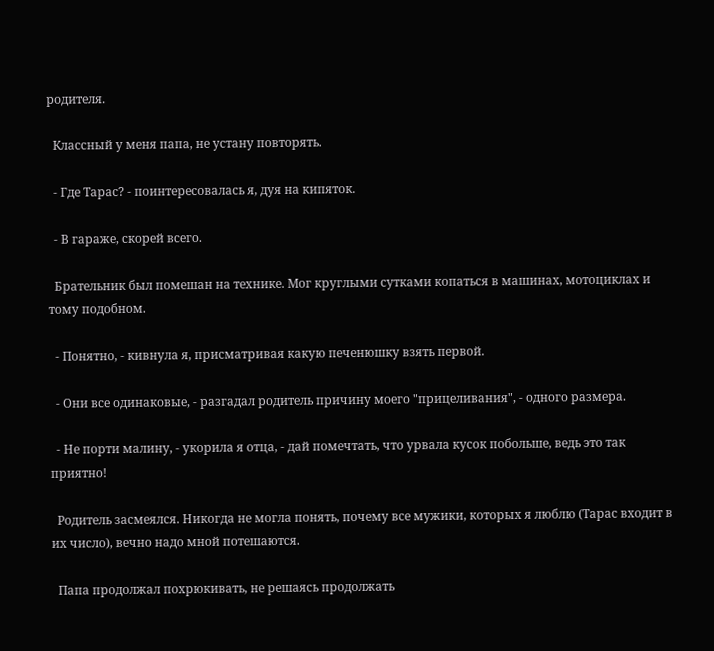родителя.

  Классный у меня папа, не устану повторять.

  - Где Тарас? - поинтересовалась я, дуя на кипяток.

  - В гараже, скорей всего.

  Брательник был помешан на технике. Мог круглыми сутками копаться в машинах, мотоциклах и тому подобном.

  - Понятно, - кивнула я, присматривая какую печенюшку взять первой.

  - Они все одинаковые, - разгадал родитель причину моего "прицеливания", - одного размера.

  - Не порти малину, - укорила я отца, - дай помечтать, что урвала кусок побольше, ведь это так приятно!

  Родитель засмеялся. Никогда не могла понять, почему все мужики, которых я люблю (Тарас входит в их число), вечно надо мной потешаются.

  Папа продолжал похрюкивать, не решаясь продолжать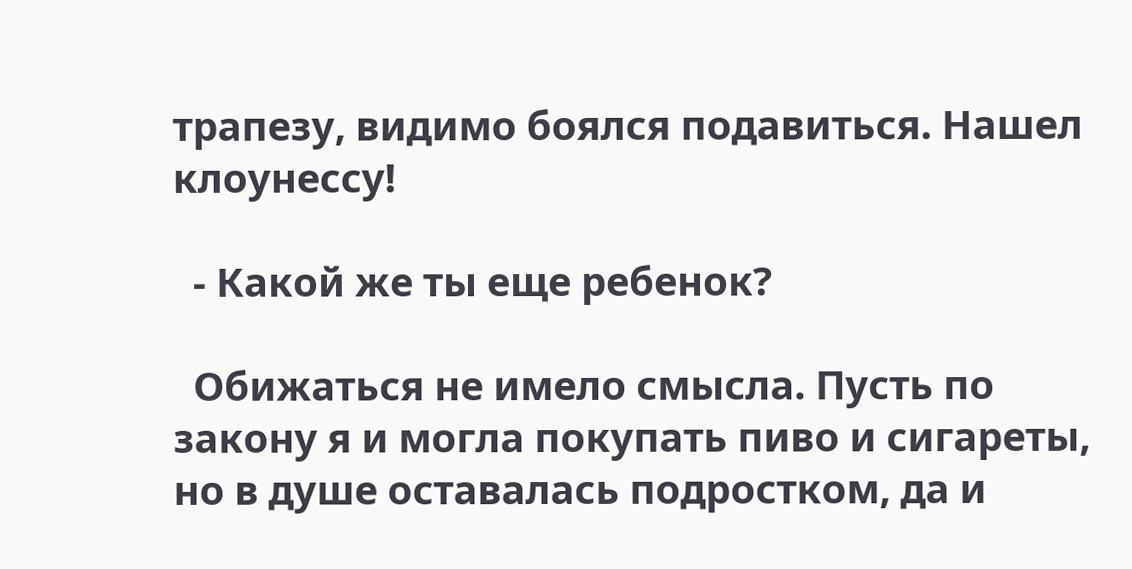трапезу, видимо боялся подавиться. Нашел клоунессу!

  - Какой же ты еще ребенок?

  Обижаться не имело смысла. Пусть по закону я и могла покупать пиво и сигареты, но в душе оставалась подростком, да и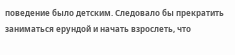поведение было детским. Следовало бы прекратить заниматься ерундой и начать взрослеть, что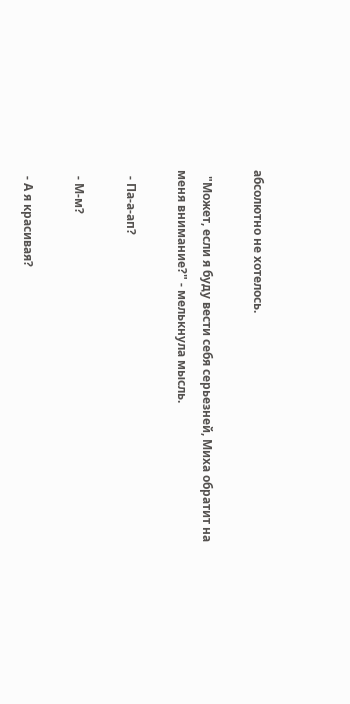абсолютно не хотелось.

  "Может, если я буду вести себя серьезней, Миха обратит на меня внимание?" - мелькнула мысль.

  - Па-а-ап?

  - М-м?

  - А я красивая?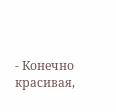- Конечно красивая,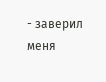- заверил меня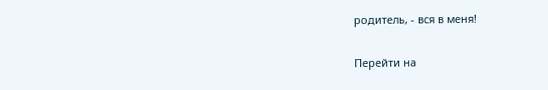родитель, - вся в меня!

Перейти на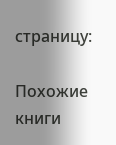страницу:

Похожие книги